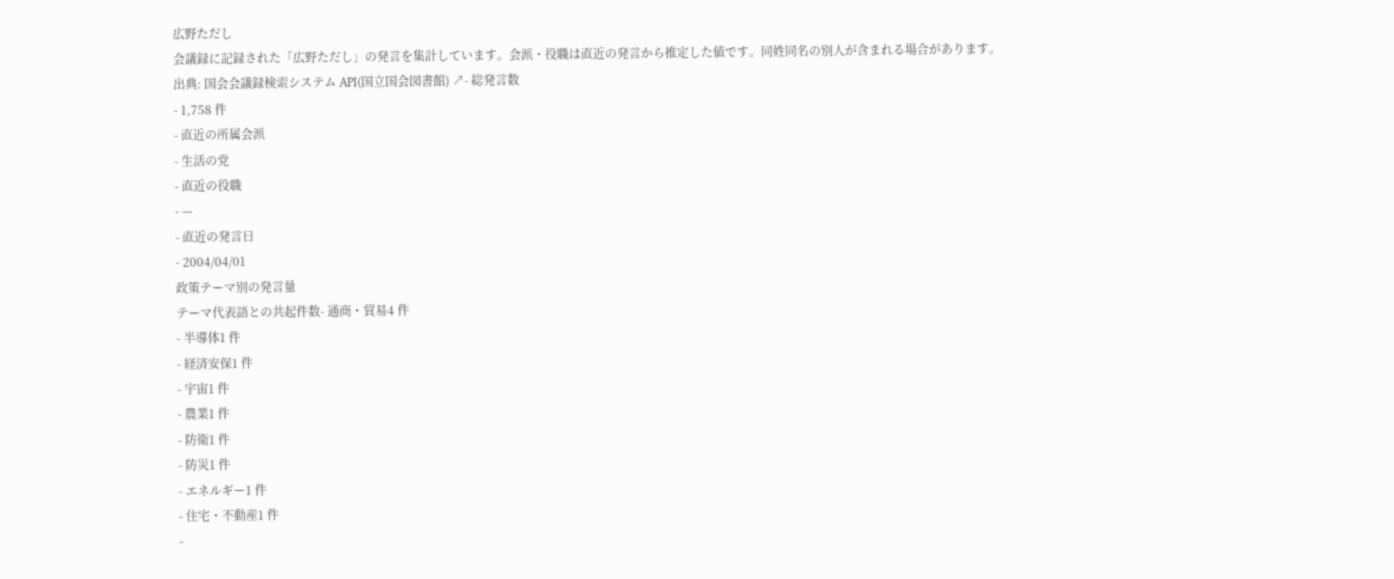広野ただし
会議録に記録された「広野ただし」の発言を集計しています。会派・役職は直近の発言から推定した値です。同姓同名の別人が含まれる場合があります。
出典: 国会会議録検索システム API(国立国会図書館) ↗- 総発言数
- 1,758 件
- 直近の所属会派
- 生活の党
- 直近の役職
- —
- 直近の発言日
- 2004/04/01
政策テーマ別の発言量
テーマ代表語との共起件数- 通商・貿易4 件
- 半導体1 件
- 経済安保1 件
- 宇宙1 件
- 農業1 件
- 防衛1 件
- 防災1 件
- エネルギー1 件
- 住宅・不動産1 件
-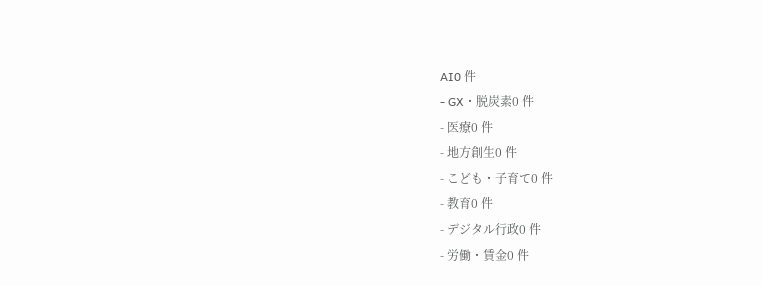AI0 件
- GX・脱炭素0 件
- 医療0 件
- 地方創生0 件
- こども・子育て0 件
- 教育0 件
- デジタル行政0 件
- 労働・賃金0 件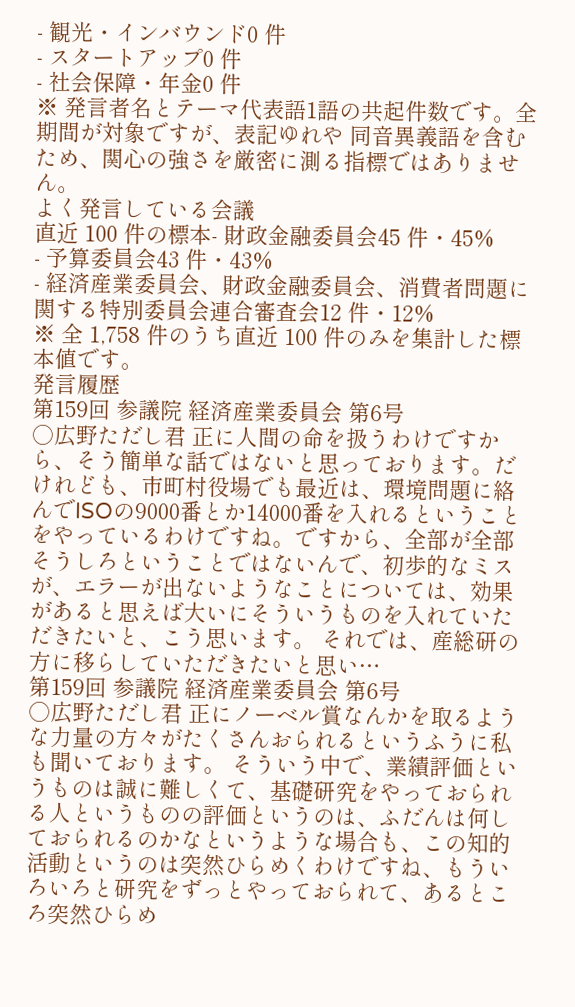- 観光・インバウンド0 件
- スタートアップ0 件
- 社会保障・年金0 件
※ 発言者名とテーマ代表語1語の共起件数です。全期間が対象ですが、表記ゆれや 同音異義語を含むため、関心の強さを厳密に測る指標ではありません。
よく発言している会議
直近 100 件の標本- 財政金融委員会45 件・45%
- 予算委員会43 件・43%
- 経済産業委員会、財政金融委員会、消費者問題に関する特別委員会連合審査会12 件・12%
※ 全 1,758 件のうち直近 100 件のみを集計した標本値です。
発言履歴
第159回 参議院 経済産業委員会 第6号
○広野ただし君 正に人間の命を扱うわけですから、そう簡単な話ではないと思っております。だけれども、市町村役場でも最近は、環境問題に絡んでISOの9000番とか14000番を入れるということをやっているわけですね。ですから、全部が全部そうしろということではないんで、初歩的なミスが、エラーが出ないようなことについては、効果があると思えば大いにそういうものを入れていただきたいと、こう思います。 それでは、産総研の方に移らしていただきたいと思い…
第159回 参議院 経済産業委員会 第6号
○広野ただし君 正にノーベル賞なんかを取るような力量の方々がたくさんおられるというふうに私も聞いております。 そういう中で、業績評価というものは誠に難しくて、基礎研究をやっておられる人というものの評価というのは、ふだんは何しておられるのかなというような場合も、この知的活動というのは突然ひらめくわけですね、もういろいろと研究をずっとやっておられて、あるところ突然ひらめ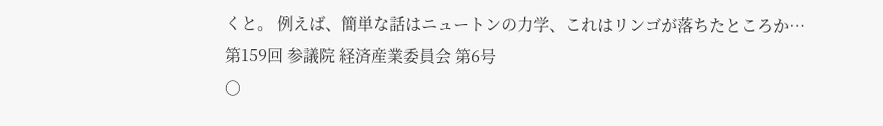くと。 例えば、簡単な話はニュートンの力学、これはリンゴが落ちたところか…
第159回 参議院 経済産業委員会 第6号
○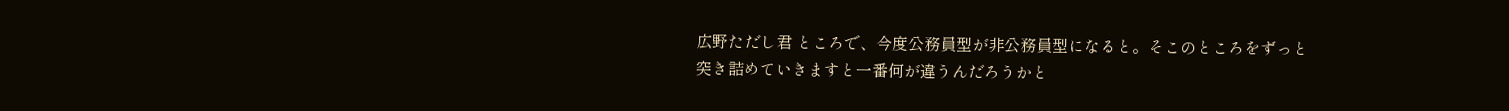広野ただし君 ところで、今度公務員型が非公務員型になると。そこのところをずっと突き詰めていきますと一番何が違うんだろうかと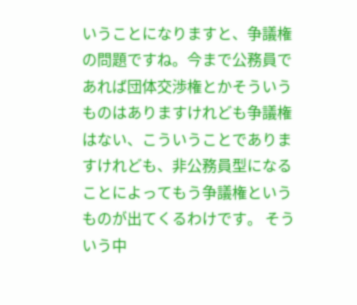いうことになりますと、争議権の問題ですね。今まで公務員であれば団体交渉権とかそういうものはありますけれども争議権はない、こういうことでありますけれども、非公務員型になることによってもう争議権というものが出てくるわけです。 そういう中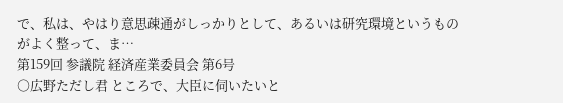で、私は、やはり意思疎通がしっかりとして、あるいは研究環境というものがよく整って、ま…
第159回 参議院 経済産業委員会 第6号
○広野ただし君 ところで、大臣に伺いたいと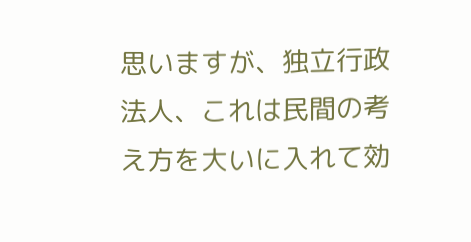思いますが、独立行政法人、これは民間の考え方を大いに入れて効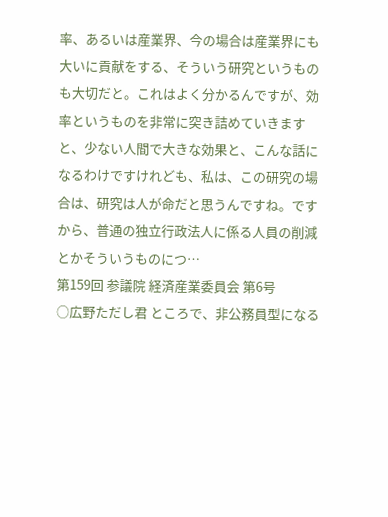率、あるいは産業界、今の場合は産業界にも大いに貢献をする、そういう研究というものも大切だと。これはよく分かるんですが、効率というものを非常に突き詰めていきますと、少ない人間で大きな効果と、こんな話になるわけですけれども、私は、この研究の場合は、研究は人が命だと思うんですね。ですから、普通の独立行政法人に係る人員の削減とかそういうものにつ…
第159回 参議院 経済産業委員会 第6号
○広野ただし君 ところで、非公務員型になる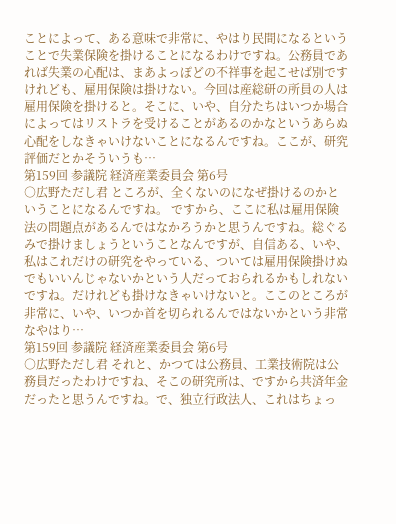ことによって、ある意味で非常に、やはり民間になるということで失業保険を掛けることになるわけですね。公務員であれば失業の心配は、まあよっぽどの不祥事を起こせば別ですけれども、雇用保険は掛けない。今回は産総研の所員の人は雇用保険を掛けると。そこに、いや、自分たちはいつか場合によってはリストラを受けることがあるのかなというあらぬ心配をしなきゃいけないことになるんですね。ここが、研究評価だとかそういうも…
第159回 参議院 経済産業委員会 第6号
○広野ただし君 ところが、全くないのになぜ掛けるのかということになるんですね。 ですから、ここに私は雇用保険法の問題点があるんではなかろうかと思うんですね。総ぐるみで掛けましょうということなんですが、自信ある、いや、私はこれだけの研究をやっている、ついては雇用保険掛けぬでもいいんじゃないかという人だっておられるかもしれないですね。だけれども掛けなきゃいけないと。ここのところが非常に、いや、いつか首を切られるんではないかという非常なやはり…
第159回 参議院 経済産業委員会 第6号
○広野ただし君 それと、かつては公務員、工業技術院は公務員だったわけですね、そこの研究所は、ですから共済年金だったと思うんですね。で、独立行政法人、これはちょっ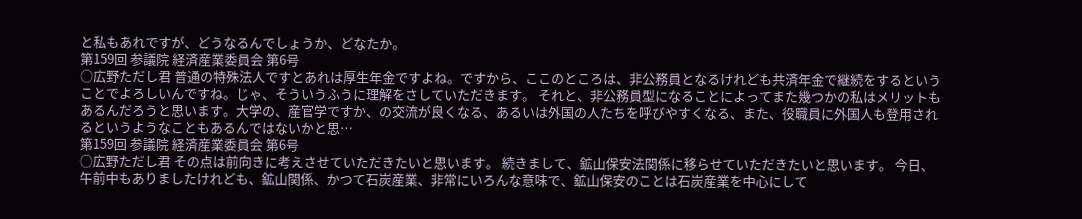と私もあれですが、どうなるんでしょうか、どなたか。
第159回 参議院 経済産業委員会 第6号
○広野ただし君 普通の特殊法人ですとあれは厚生年金ですよね。ですから、ここのところは、非公務員となるけれども共済年金で継続をするということでよろしいんですね。じゃ、そういうふうに理解をさしていただきます。 それと、非公務員型になることによってまた幾つかの私はメリットもあるんだろうと思います。大学の、産官学ですか、の交流が良くなる、あるいは外国の人たちを呼びやすくなる、また、役職員に外国人も登用されるというようなこともあるんではないかと思…
第159回 参議院 経済産業委員会 第6号
○広野ただし君 その点は前向きに考えさせていただきたいと思います。 続きまして、鉱山保安法関係に移らせていただきたいと思います。 今日、午前中もありましたけれども、鉱山関係、かつて石炭産業、非常にいろんな意味で、鉱山保安のことは石炭産業を中心にして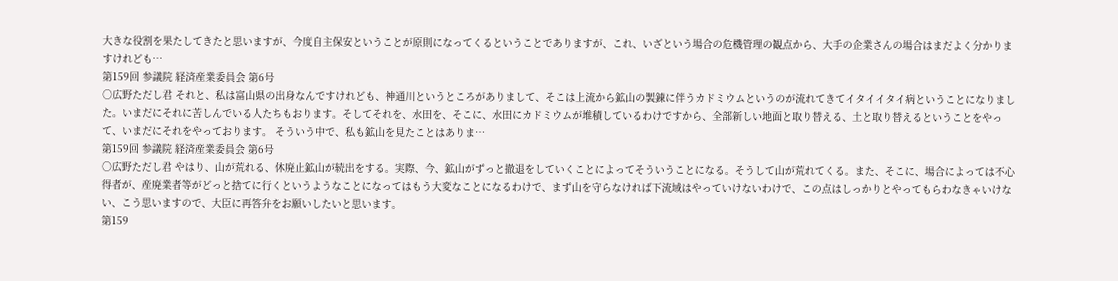大きな役割を果たしてきたと思いますが、今度自主保安ということが原則になってくるということでありますが、これ、いざという場合の危機管理の観点から、大手の企業さんの場合はまだよく分かりますけれども…
第159回 参議院 経済産業委員会 第6号
○広野ただし君 それと、私は富山県の出身なんですけれども、神通川というところがありまして、そこは上流から鉱山の製錬に伴うカドミウムというのが流れてきてイタイイタイ病ということになりました。いまだにそれに苦しんでいる人たちもおります。そしてそれを、水田を、そこに、水田にカドミウムが堆積しているわけですから、全部新しい地面と取り替える、土と取り替えるということをやって、いまだにそれをやっております。 そういう中で、私も鉱山を見たことはありま…
第159回 参議院 経済産業委員会 第6号
○広野ただし君 やはり、山が荒れる、休廃止鉱山が続出をする。実際、今、鉱山がずっと撤退をしていくことによってそういうことになる。そうして山が荒れてくる。また、そこに、場合によっては不心得者が、産廃業者等がどっと捨てに行くというようなことになってはもう大変なことになるわけで、まず山を守らなければ下流域はやっていけないわけで、この点はしっかりとやってもらわなきゃいけない、こう思いますので、大臣に再答弁をお願いしたいと思います。
第159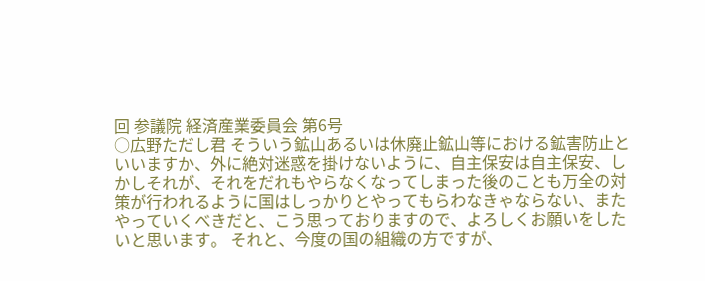回 参議院 経済産業委員会 第6号
○広野ただし君 そういう鉱山あるいは休廃止鉱山等における鉱害防止といいますか、外に絶対迷惑を掛けないように、自主保安は自主保安、しかしそれが、それをだれもやらなくなってしまった後のことも万全の対策が行われるように国はしっかりとやってもらわなきゃならない、またやっていくべきだと、こう思っておりますので、よろしくお願いをしたいと思います。 それと、今度の国の組織の方ですが、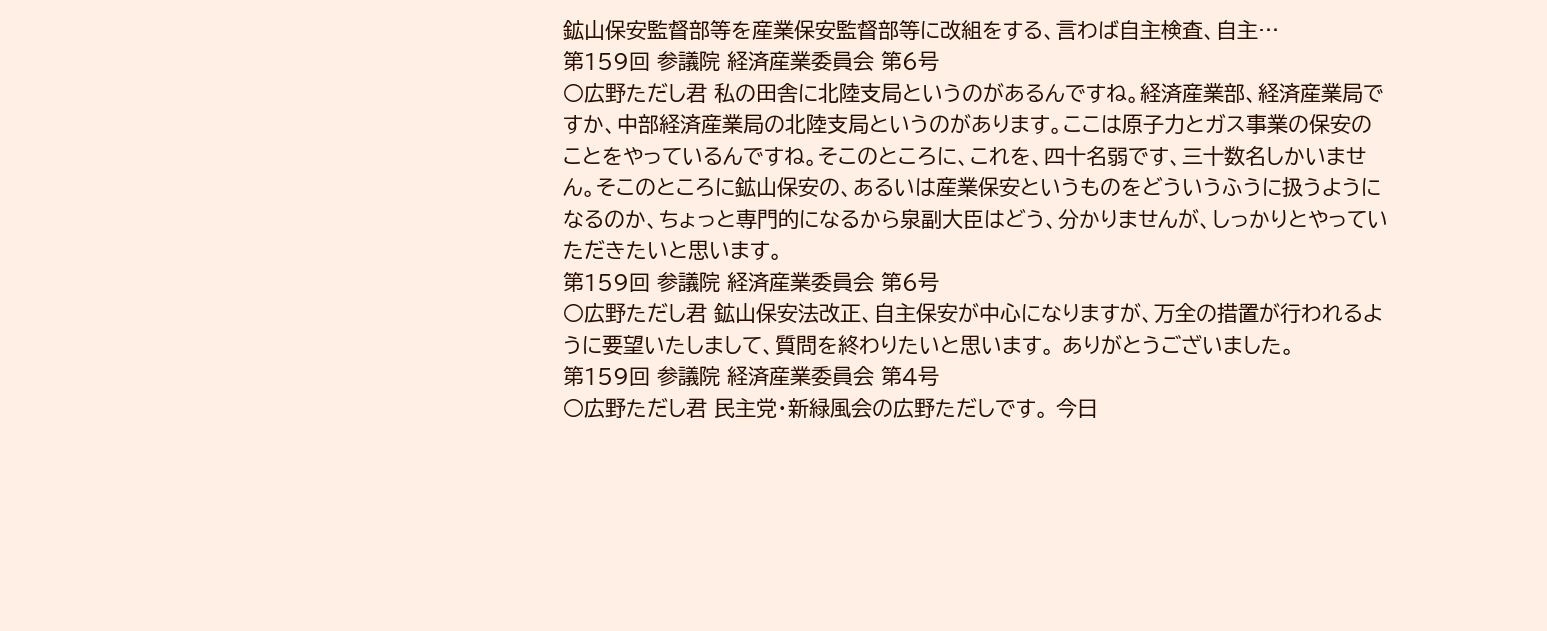鉱山保安監督部等を産業保安監督部等に改組をする、言わば自主検査、自主…
第159回 参議院 経済産業委員会 第6号
○広野ただし君 私の田舎に北陸支局というのがあるんですね。経済産業部、経済産業局ですか、中部経済産業局の北陸支局というのがあります。ここは原子力とガス事業の保安のことをやっているんですね。そこのところに、これを、四十名弱です、三十数名しかいません。そこのところに鉱山保安の、あるいは産業保安というものをどういうふうに扱うようになるのか、ちょっと専門的になるから泉副大臣はどう、分かりませんが、しっかりとやっていただきたいと思います。
第159回 参議院 経済産業委員会 第6号
○広野ただし君 鉱山保安法改正、自主保安が中心になりますが、万全の措置が行われるように要望いたしまして、質問を終わりたいと思います。 ありがとうございました。
第159回 参議院 経済産業委員会 第4号
○広野ただし君 民主党・新緑風会の広野ただしです。 今日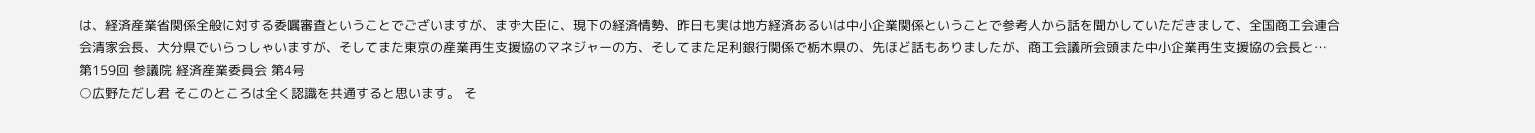は、経済産業省関係全般に対する委嘱審査ということでございますが、まず大臣に、現下の経済情勢、昨日も実は地方経済あるいは中小企業関係ということで参考人から話を聞かしていただきまして、全国商工会連合会清家会長、大分県でいらっしゃいますが、そしてまた東京の産業再生支援協のマネジャーの方、そしてまた足利銀行関係で栃木県の、先ほど話もありましたが、商工会議所会頭また中小企業再生支援協の会長と…
第159回 参議院 経済産業委員会 第4号
○広野ただし君 そこのところは全く認識を共通すると思います。 そ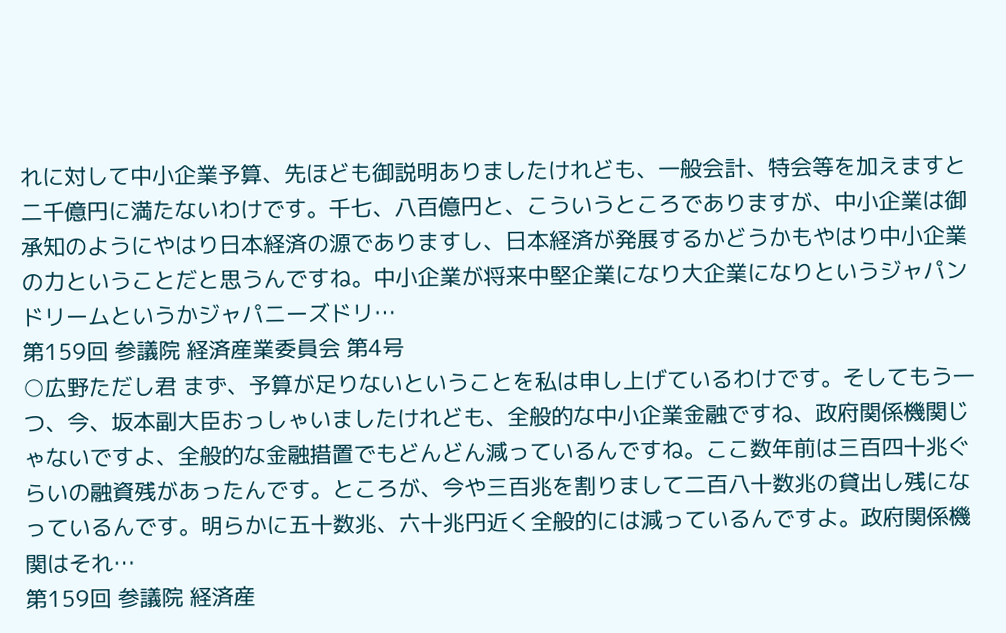れに対して中小企業予算、先ほども御説明ありましたけれども、一般会計、特会等を加えますと二千億円に満たないわけです。千七、八百億円と、こういうところでありますが、中小企業は御承知のようにやはり日本経済の源でありますし、日本経済が発展するかどうかもやはり中小企業の力ということだと思うんですね。中小企業が将来中堅企業になり大企業になりというジャパンドリームというかジャパニーズドリ…
第159回 参議院 経済産業委員会 第4号
○広野ただし君 まず、予算が足りないということを私は申し上げているわけです。そしてもう一つ、今、坂本副大臣おっしゃいましたけれども、全般的な中小企業金融ですね、政府関係機関じゃないですよ、全般的な金融措置でもどんどん減っているんですね。ここ数年前は三百四十兆ぐらいの融資残があったんです。ところが、今や三百兆を割りまして二百八十数兆の貸出し残になっているんです。明らかに五十数兆、六十兆円近く全般的には減っているんですよ。政府関係機関はそれ…
第159回 参議院 経済産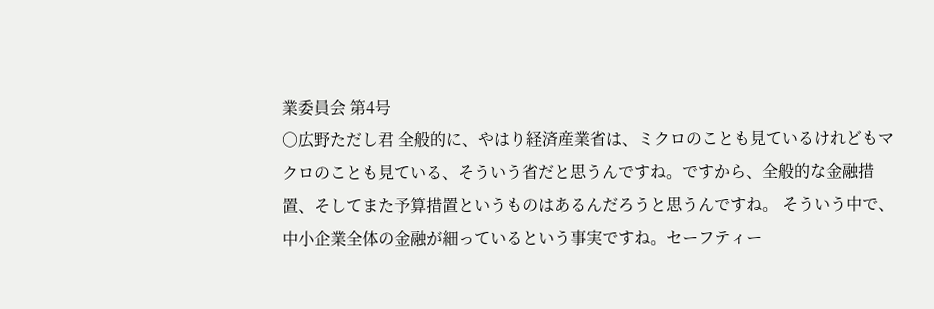業委員会 第4号
○広野ただし君 全般的に、やはり経済産業省は、ミクロのことも見ているけれどもマクロのことも見ている、そういう省だと思うんですね。ですから、全般的な金融措置、そしてまた予算措置というものはあるんだろうと思うんですね。 そういう中で、中小企業全体の金融が細っているという事実ですね。セーフティー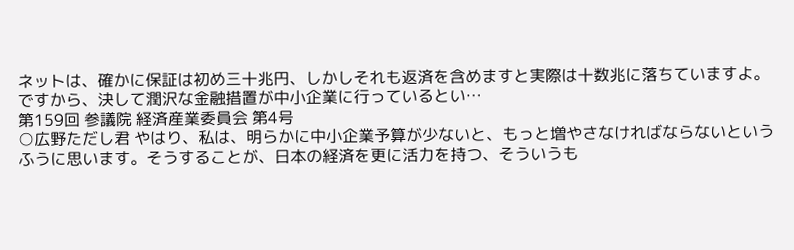ネットは、確かに保証は初め三十兆円、しかしそれも返済を含めますと実際は十数兆に落ちていますよ。ですから、決して潤沢な金融措置が中小企業に行っているとい…
第159回 参議院 経済産業委員会 第4号
○広野ただし君 やはり、私は、明らかに中小企業予算が少ないと、もっと増やさなければならないというふうに思います。そうすることが、日本の経済を更に活力を持つ、そういうも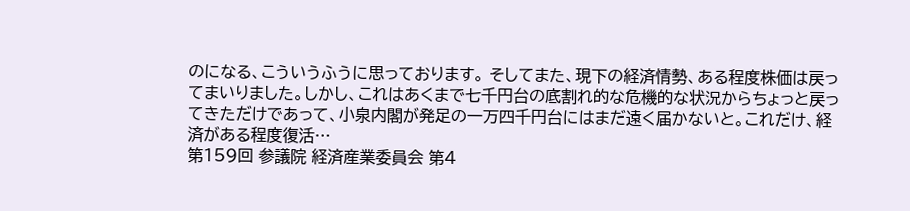のになる、こういうふうに思っております。 そしてまた、現下の経済情勢、ある程度株価は戻ってまいりました。しかし、これはあくまで七千円台の底割れ的な危機的な状況からちょっと戻ってきただけであって、小泉内閣が発足の一万四千円台にはまだ遠く届かないと。これだけ、経済がある程度復活…
第159回 参議院 経済産業委員会 第4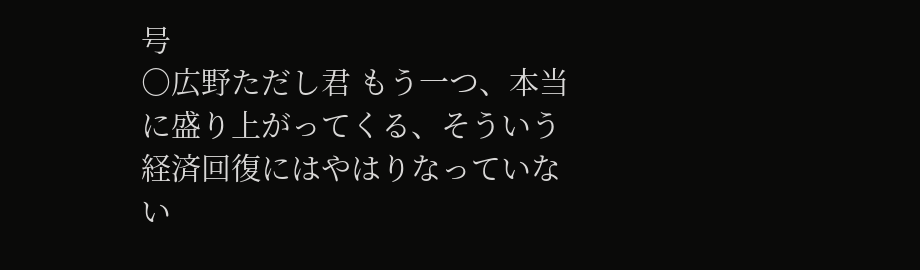号
○広野ただし君 もう一つ、本当に盛り上がってくる、そういう経済回復にはやはりなっていない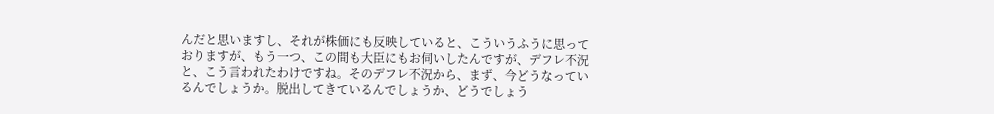んだと思いますし、それが株価にも反映していると、こういうふうに思っておりますが、もう一つ、この間も大臣にもお伺いしたんですが、デフレ不況と、こう言われたわけですね。そのデフレ不況から、まず、今どうなっているんでしょうか。脱出してきているんでしょうか、どうでしょう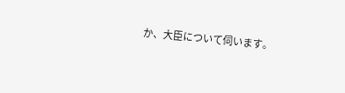か、大臣について伺います。